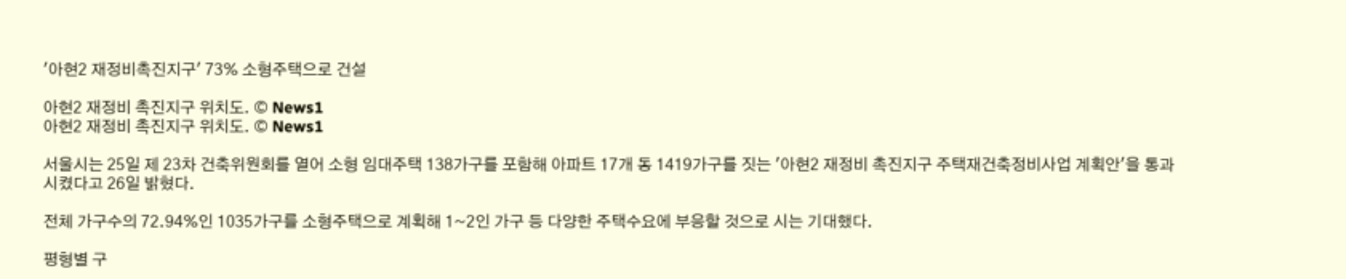'아현2 재정비촉진지구' 73% 소형주택으로 건설

아현2 재정비 촉진지구 위치도. © News1
아현2 재정비 촉진지구 위치도. © News1

서울시는 25일 제 23차 건축위원회를 열어 소형 임대주택 138가구를 포함해 아파트 17개 동 1419가구를 짓는 '아현2 재정비 촉진지구 주택재건축정비사업 계획안'을 통과시켰다고 26일 밝혔다.

전체 가구수의 72.94%인 1035가구를 소형주택으로 계획해 1~2인 가구 등 다양한 주택수요에 부응할 것으로 시는 기대했다.

평형별 구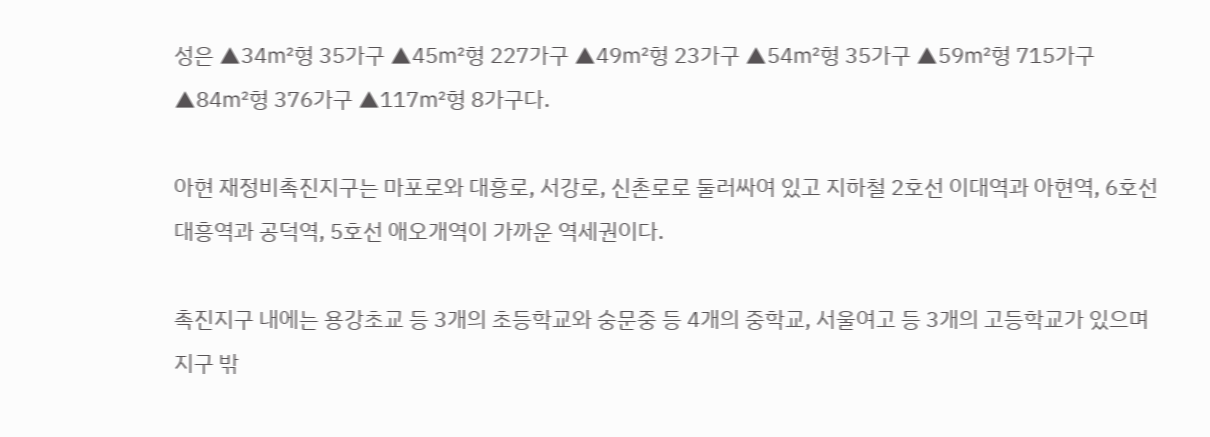성은 ▲34㎡형 35가구 ▲45㎡형 227가구 ▲49㎡형 23가구 ▲54㎡형 35가구 ▲59㎡형 715가구 ▲84㎡형 376가구 ▲117㎡형 8가구다.

아현 재정비촉진지구는 마포로와 대흥로, 서강로, 신촌로로 둘러싸여 있고 지하철 2호선 이대역과 아현역, 6호선 대흥역과 공덕역, 5호선 애오개역이 가까운 역세권이다.

촉진지구 내에는 용강초교 등 3개의 초등학교와 숭문중 등 4개의 중학교, 서울여고 등 3개의 고등학교가 있으며 지구 밖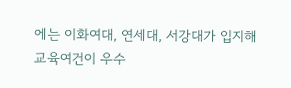에는 이화여대, 연세대, 서강대가 입지해 교육여건이 우수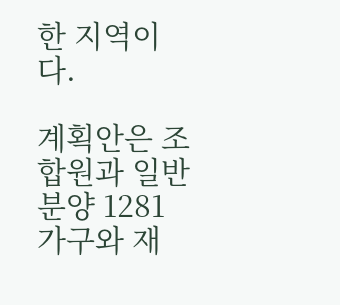한 지역이다.

계획안은 조합원과 일반분양 1281가구와 재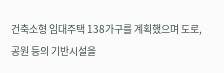건축소형 임대주택 138가구를 계획했으며 도로, 공원 등의 기반시설을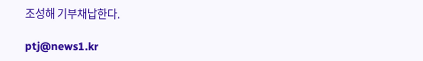조성해 기부채납한다.

ptj@news1.kr